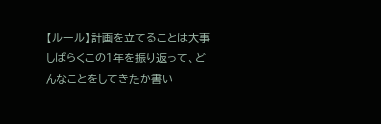【ルール】計画を立てることは大事
しばらくこの1年を振り返って、どんなことをしてきたか書い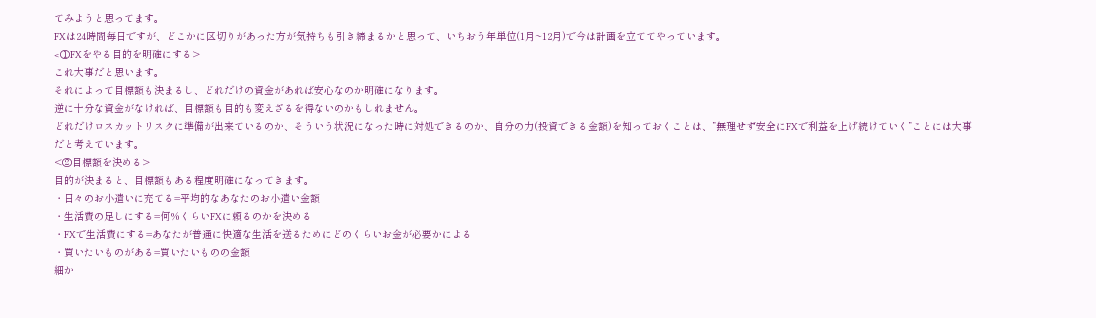てみようと思ってます。
FXは24時間毎日ですが、どこかに区切りがあった方が気持ちも引き締まるかと思って、いちおう年単位(1月~12月)で今は計画を立ててやっています。
<①FXをやる目的を明確にする>
これ大事だと思います。
それによって目標額も決まるし、どれだけの資金があれば安心なのか明確になります。
逆に十分な資金がなければ、目標額も目的も変えざるを得ないのかもしれません。
どれだけロスカットリスクに準備が出来ているのか、そういう状況になった時に対処できるのか、自分の力(投資できる金額)を知っておくことは、”無理せず安全にFXで利益を上げ続けていく”ことには大事だと考えています。
<②目標額を決める>
目的が決まると、目標額もある程度明確になってきます。
・日々のお小遣いに充てる=平均的なあなたのお小遣い金額
・生活費の足しにする=何%くらいFXに頼るのかを決める
・FXで生活費にする=あなたが普通に快適な生活を送るためにどのくらいお金が必要かによる
・買いたいものがある=買いたいものの金額
細か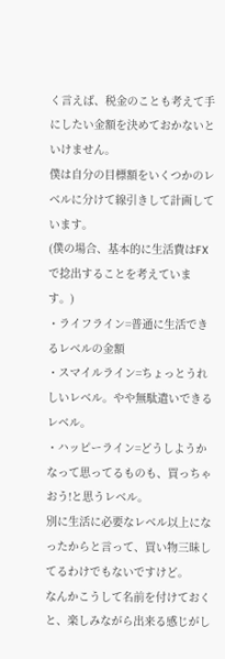く言えば、税金のことも考えて手にしたい金額を決めておかないといけません。
僕は自分の目標額をいくつかのレベルに分けて線引きして計画しています。
(僕の場合、基本的に生活費はFXで捻出することを考えています。)
・ライフライン=普通に生活できるレベルの金額
・スマイルライン=ちょっとうれしいレベル。やや無駄遣いできるレベル。
・ハッピーライン=どうしようかなって思ってるものも、買っちゃおう!と思うレベル。
別に生活に必要なレベル以上になったからと言って、買い物三昧してるわけでもないですけど。
なんかこうして名前を付けておくと、楽しみながら出来る感じがし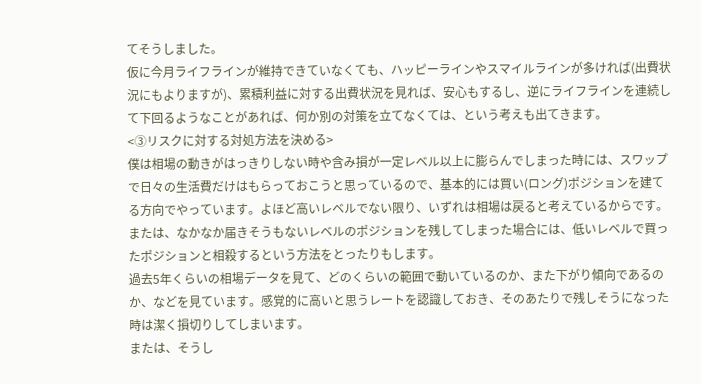てそうしました。
仮に今月ライフラインが維持できていなくても、ハッピーラインやスマイルラインが多ければ(出費状況にもよりますが)、累積利益に対する出費状況を見れば、安心もするし、逆にライフラインを連続して下回るようなことがあれば、何か別の対策を立てなくては、という考えも出てきます。
<③リスクに対する対処方法を決める>
僕は相場の動きがはっきりしない時や含み損が一定レベル以上に膨らんでしまった時には、スワップで日々の生活費だけはもらっておこうと思っているので、基本的には買い(ロング)ポジションを建てる方向でやっています。よほど高いレベルでない限り、いずれは相場は戻ると考えているからです。または、なかなか届きそうもないレベルのポジションを残してしまった場合には、低いレベルで買ったポジションと相殺するという方法をとったりもします。
過去5年くらいの相場データを見て、どのくらいの範囲で動いているのか、また下がり傾向であるのか、などを見ています。感覚的に高いと思うレートを認識しておき、そのあたりで残しそうになった時は潔く損切りしてしまいます。
または、そうし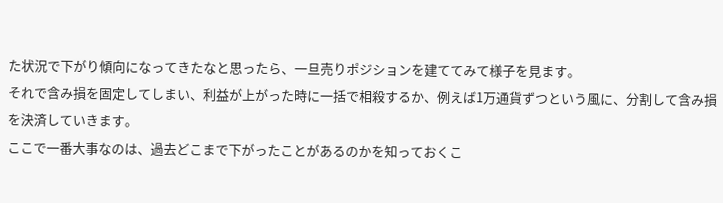た状況で下がり傾向になってきたなと思ったら、一旦売りポジションを建ててみて様子を見ます。
それで含み損を固定してしまい、利益が上がった時に一括で相殺するか、例えば1万通貨ずつという風に、分割して含み損を決済していきます。
ここで一番大事なのは、過去どこまで下がったことがあるのかを知っておくこ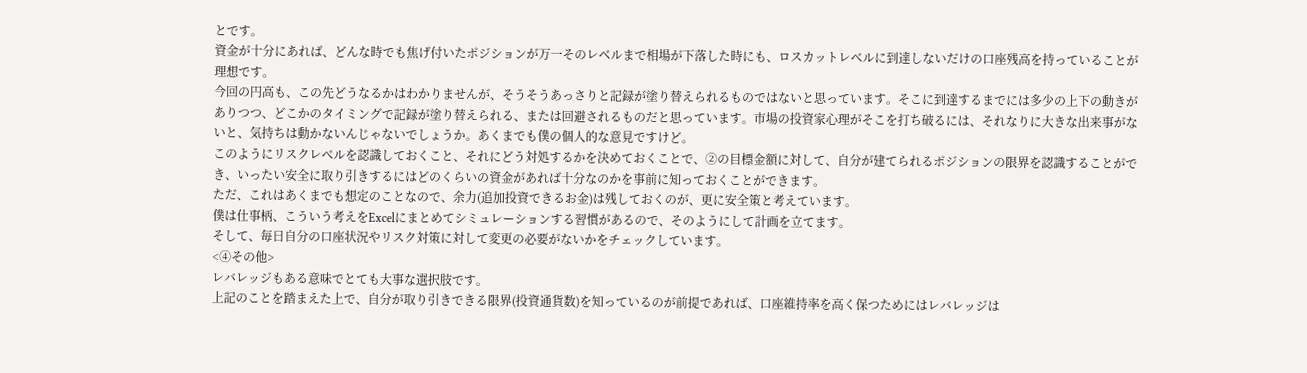とです。
資金が十分にあれば、どんな時でも焦げ付いたポジションが万一そのレベルまで相場が下落した時にも、ロスカットレベルに到達しないだけの口座残高を持っていることが理想です。
今回の円高も、この先どうなるかはわかりませんが、そうそうあっさりと記録が塗り替えられるものではないと思っています。そこに到達するまでには多少の上下の動きがありつつ、どこかのタイミングで記録が塗り替えられる、または回避されるものだと思っています。市場の投資家心理がそこを打ち破るには、それなりに大きな出来事がないと、気持ちは動かないんじゃないでしょうか。あくまでも僕の個人的な意見ですけど。
このようにリスクレベルを認識しておくこと、それにどう対処するかを決めておくことで、②の目標金額に対して、自分が建てられるポジションの限界を認識することができ、いったい安全に取り引きするにはどのくらいの資金があれば十分なのかを事前に知っておくことができます。
ただ、これはあくまでも想定のことなので、余力(追加投資できるお金)は残しておくのが、更に安全策と考えています。
僕は仕事柄、こういう考えをExcelにまとめてシミュレーションする習慣があるので、そのようにして計画を立てます。
そして、毎日自分の口座状況やリスク対策に対して変更の必要がないかをチェックしています。
<④その他>
レバレッジもある意味でとても大事な選択肢です。
上記のことを踏まえた上で、自分が取り引きできる限界(投資通貨数)を知っているのが前提であれば、口座維持率を高く保つためにはレバレッジは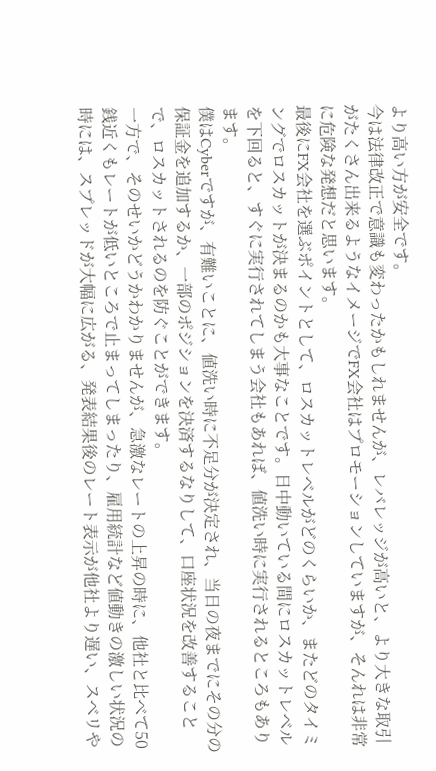より高い方が安全です。
今は法律改正で意識も変わったかもしれませんが、レバレッジが高いと、より大きな取引がたくさん出来るようなイメージでFX会社はプロモーションしていますが、そんれは非常に危険な発想だと思います。
最後にFX会社を選ぶポイントとして、ロスカットレベルがどのくらいか、またどのタイミングでロスカットが決まるのかも大事なことです。日中動いている間にロスカットレベルを下回ると、すぐに実行されてしまう会社もあれば、値洗い時に実行されるところもあります。
僕はCyberですが、有難いことに、値洗い時に不足分が決定され、当日の夜までにその分の保証金を追加するか、一部のポジションを決済するなりして、口座状況を改善することで、ロスカットされるのを防ぐことができます。
一方で、そのせいかどうかわかりませんが、急激なレートの上昇の時に、他社と比べて50銭近くもレートが低いところで止まってしまったり、雇用統計など値動きの激しい状況の時には、スプレッドが大幅に広がる、発表結果後のレート表示が他社より遅い、スベリや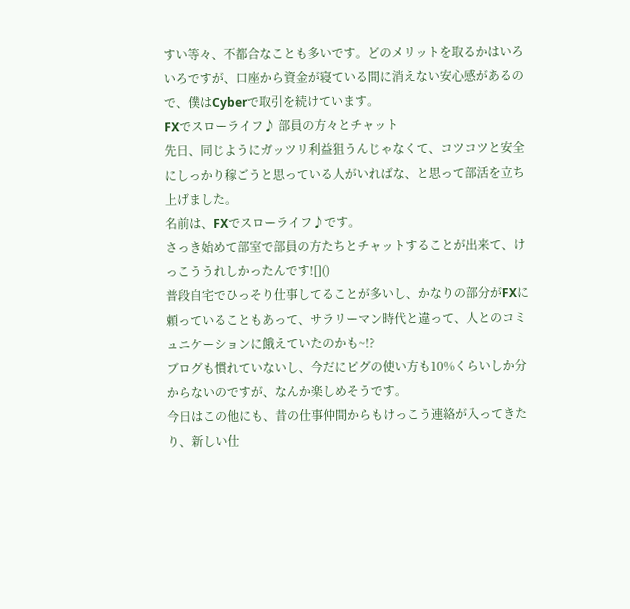すい等々、不都合なことも多いです。どのメリットを取るかはいろいろですが、口座から資金が寝ている間に消えない安心感があるので、僕はCyberで取引を続けています。
FXでスローライフ♪ 部員の方々とチャット
先日、同じようにガッツリ利益狙うんじゃなくて、コツコツと安全にしっかり稼ごうと思っている人がいればな、と思って部活を立ち上げました。
名前は、FXでスローライフ♪です。
さっき始めて部室で部員の方たちとチャットすることが出来て、けっこううれしかったんです![]()
普段自宅でひっそり仕事してることが多いし、かなりの部分がFXに頼っていることもあって、サラリーマン時代と違って、人とのコミュニケーションに餓えていたのかも~!?
ブログも慣れていないし、今だにピグの使い方も10%くらいしか分からないのですが、なんか楽しめそうです。
今日はこの他にも、昔の仕事仲間からもけっこう連絡が入ってきたり、新しい仕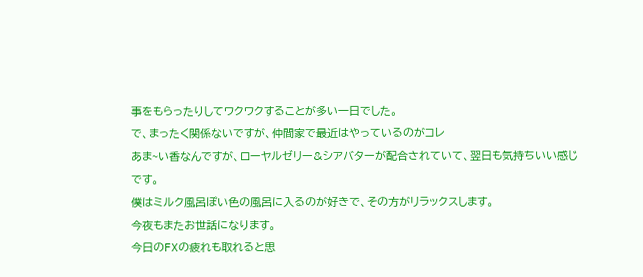事をもらったりしてワクワクすることが多い一日でした。
で、まったく関係ないですが、仲間家で最近はやっているのがコレ
あま~い香なんですが、ローヤルゼリー&シアバターが配合されていて、翌日も気持ちいい感じです。
僕はミルク風呂ぽい色の風呂に入るのが好きで、その方がリラックスします。
今夜もまたお世話になります。
今日のFXの疲れも取れると思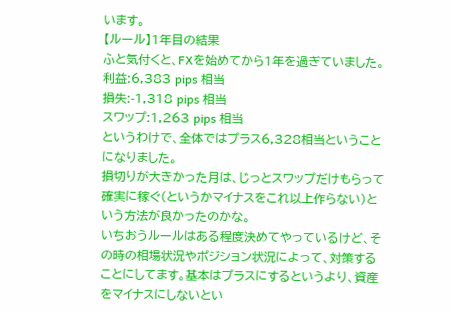います。
【ルール】1年目の結果
ふと気付くと、FXを始めてから1年を過ぎていました。
利益:6,383 pips 相当
損失:-1,318 pips 相当
スワップ:1,263 pips 相当
というわけで、全体ではプラス6,328相当ということになりました。
損切りが大きかった月は、じっとスワップだけもらって確実に稼ぐ(というかマイナスをこれ以上作らない)という方法が良かったのかな。
いちおうルールはある程度決めてやっているけど、その時の相場状況やポジション状況によって、対策することにしてます。基本はプラスにするというより、資産をマイナスにしないとい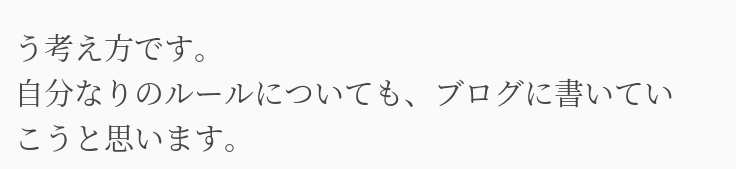う考え方です。
自分なりのルールについても、ブログに書いていこうと思います。